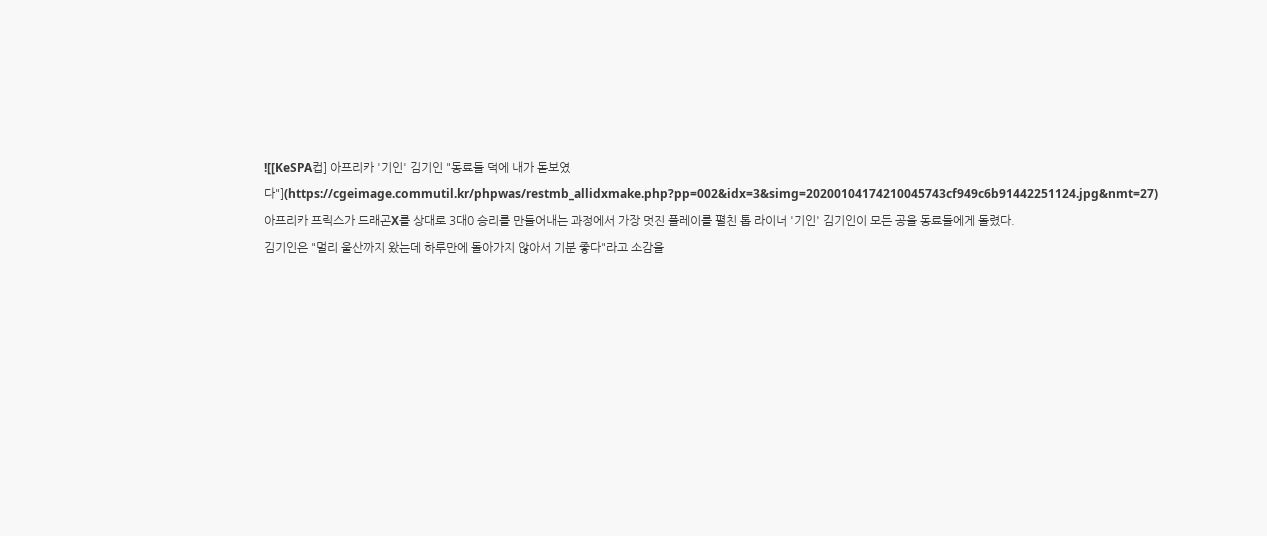![[KeSPA컵] 아프리카 '기인' 김기인 "동료들 덕에 내가 돋보였다"](https://cgeimage.commutil.kr/phpwas/restmb_allidxmake.php?pp=002&idx=3&simg=20200104174210045743cf949c6b91442251124.jpg&nmt=27)
아프리카 프릭스가 드래곤X를 상대로 3대0 승리를 만들어내는 과정에서 가장 멋진 플레이를 펼친 톱 라이너 '기인' 김기인이 모든 공을 동료들에게 돌렸다.
김기인은 "멀리 울산까지 왔는데 하루만에 돌아가지 않아서 기분 좋다"라고 소감을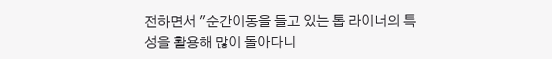전하면서 "순간이동을 들고 있는 톱 라이너의 특성을 활용해 많이 돌아다니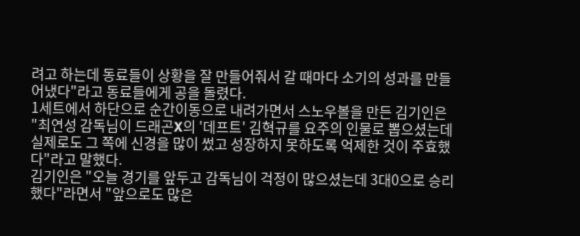려고 하는데 동료들이 상황을 잘 만들어줘서 갈 때마다 소기의 성과를 만들어냈다"라고 동료들에게 공을 돌렸다.
1세트에서 하단으로 순간이동으로 내려가면서 스노우볼을 만든 김기인은 "최연성 감독님이 드래곤X의 '데프트' 김혁규를 요주의 인물로 뽑으셨는데 실제로도 그 쪽에 신경을 많이 썼고 성장하지 못하도록 억제한 것이 주효했다"라고 말했다.
김기인은 "오늘 경기를 앞두고 감독님이 걱정이 많으셨는데 3대0으로 승리했다"라면서 "앞으로도 많은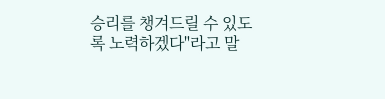승리를 챙겨드릴 수 있도록 노력하겠다"라고 말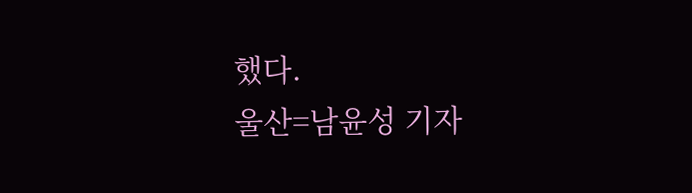했다.
울산=남윤성 기자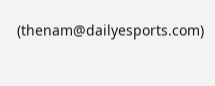(thenam@dailyesports.com)